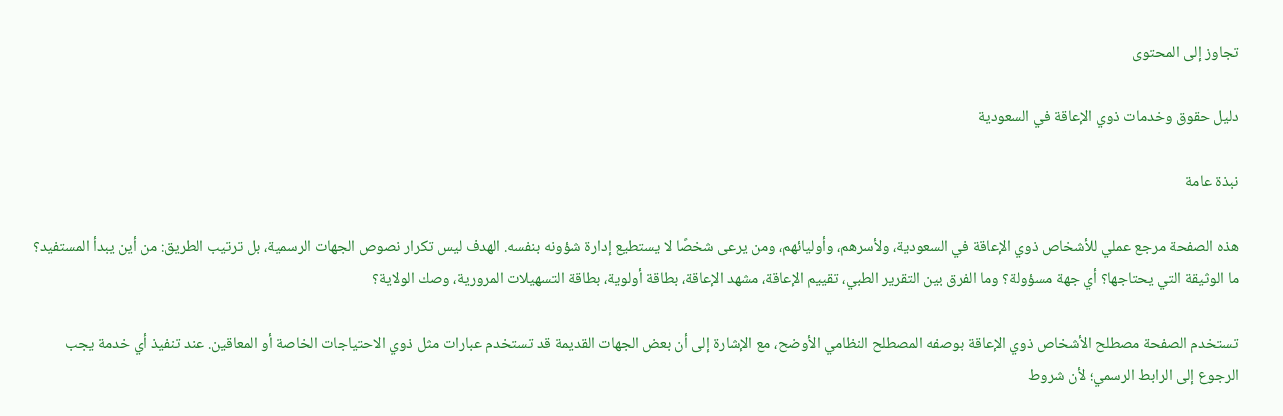تجاوز إلى المحتوى

دليل حقوق وخدمات ذوي الإعاقة في السعودية

نبذة عامة

هذه الصفحة مرجع عملي للأشخاص ذوي الإعاقة في السعودية، ولأسرهم، وأوليائهم، ومن يرعى شخصًا لا يستطيع إدارة شؤونه بنفسه. الهدف ليس تكرار نصوص الجهات الرسمية، بل ترتيب الطريق: من أين يبدأ المستفيد؟ ما الوثيقة التي يحتاجها؟ أي جهة مسؤولة؟ وما الفرق بين التقرير الطبي، تقييم الإعاقة، مشهد الإعاقة، بطاقة أولوية، بطاقة التسهيلات المرورية، وصك الولاية؟

تستخدم الصفحة مصطلح الأشخاص ذوي الإعاقة بوصفه المصطلح النظامي الأوضح، مع الإشارة إلى أن بعض الجهات القديمة قد تستخدم عبارات مثل ذوي الاحتياجات الخاصة أو المعاقين. عند تنفيذ أي خدمة يجب الرجوع إلى الرابط الرسمي؛ لأن شروط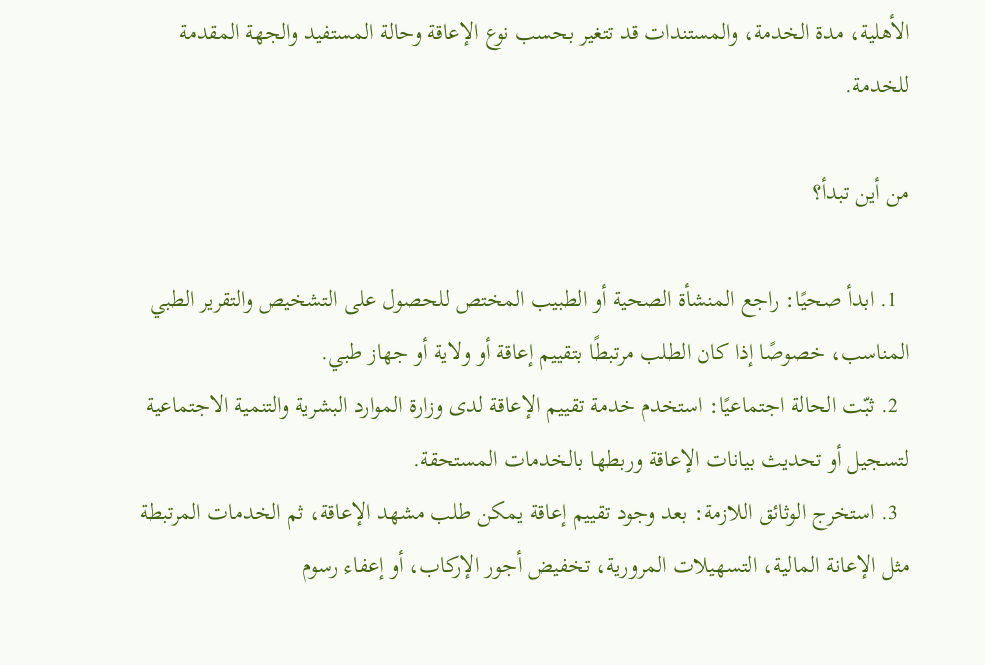الأهلية، مدة الخدمة، والمستندات قد تتغير بحسب نوع الإعاقة وحالة المستفيد والجهة المقدمة للخدمة.

من أين تبدأ؟

  1. ابدأ صحيًا: راجع المنشأة الصحية أو الطبيب المختص للحصول على التشخيص والتقرير الطبي المناسب، خصوصًا إذا كان الطلب مرتبطًا بتقييم إعاقة أو ولاية أو جهاز طبي.
  2. ثبّت الحالة اجتماعيًا: استخدم خدمة تقييم الإعاقة لدى وزارة الموارد البشرية والتنمية الاجتماعية لتسجيل أو تحديث بيانات الإعاقة وربطها بالخدمات المستحقة.
  3. استخرج الوثائق اللازمة: بعد وجود تقييم إعاقة يمكن طلب مشهد الإعاقة، ثم الخدمات المرتبطة مثل الإعانة المالية، التسهيلات المرورية، تخفيض أجور الإركاب، أو إعفاء رسوم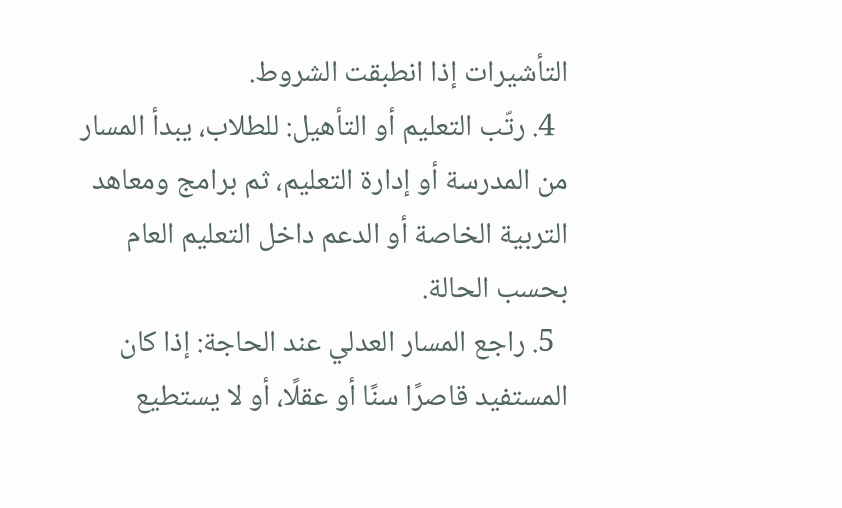التأشيرات إذا انطبقت الشروط.
  4. رتّب التعليم أو التأهيل: للطلاب، يبدأ المسار من المدرسة أو إدارة التعليم، ثم برامج ومعاهد التربية الخاصة أو الدعم داخل التعليم العام بحسب الحالة.
  5. راجع المسار العدلي عند الحاجة: إذا كان المستفيد قاصرًا سنًا أو عقلًا، أو لا يستطيع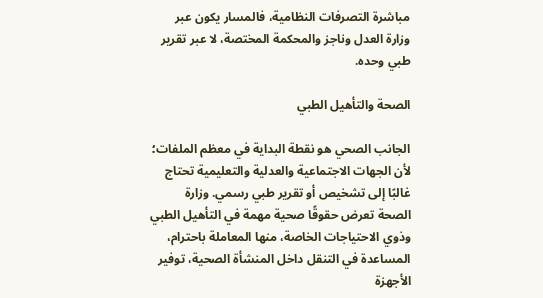مباشرة التصرفات النظامية، فالمسار يكون عبر وزارة العدل وناجز والمحكمة المختصة، لا عبر تقرير طبي وحده.

الصحة والتأهيل الطبي

الجانب الصحي هو نقطة البداية في معظم الملفات؛ لأن الجهات الاجتماعية والعدلية والتعليمية تحتاج غالبًا إلى تشخيص أو تقرير طبي رسمي. وزارة الصحة تعرض حقوقًا صحية مهمة في التأهيل الطبي وذوي الاحتياجات الخاصة، منها المعاملة باحترام، المساعدة في التنقل داخل المنشأة الصحية، توفير الأجهزة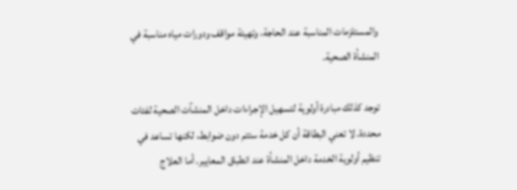والمستلزمات المناسبة عند الحاجة، وتهيئة مواقف ودورات مياه مناسبة في المنشأة الصحية.

توجد كذلك مبادرة أولوية لتسهيل الإجراءات داخل المنشآت الصحية لفئات محددة. لا تعني البطاقة أن كل خدمة ستتم دون ضوابط، لكنها تساعد في تنظيم أولوية الخدمة داخل المنشأة عند انطباق المعايير. أما العلاج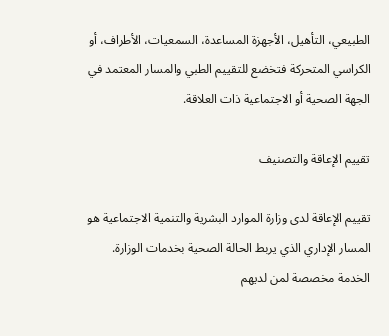الطبيعي، التأهيل، الأجهزة المساعدة، السمعيات، الأطراف، أو الكراسي المتحركة فتخضع للتقييم الطبي والمسار المعتمد في الجهة الصحية أو الاجتماعية ذات العلاقة.

تقييم الإعاقة والتصنيف

تقييم الإعاقة لدى وزارة الموارد البشرية والتنمية الاجتماعية هو المسار الإداري الذي يربط الحالة الصحية بخدمات الوزارة. الخدمة مخصصة لمن لديهم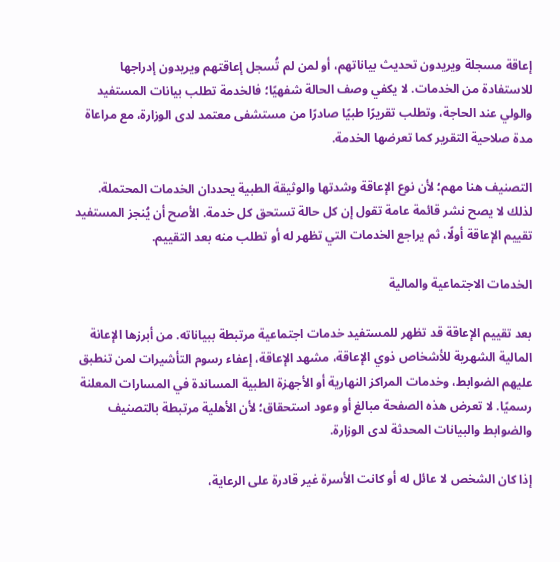إعاقة مسجلة ويريدون تحديث بياناتهم، أو لمن لم تُسجل إعاقتهم ويريدون إدراجها للاستفادة من الخدمات. لا يكفي وصف الحالة شفهيًا؛ فالخدمة تطلب بيانات المستفيد والولي عند الحاجة، وتطلب تقريرًا طبيًا صادرًا من مستشفى معتمد لدى الوزارة، مع مراعاة مدة صلاحية التقرير كما تعرضها الخدمة.

التصنيف هنا مهم؛ لأن نوع الإعاقة وشدتها والوثيقة الطبية يحددان الخدمات المحتملة. لذلك لا يصح نشر قائمة عامة تقول إن كل حالة تستحق كل خدمة. الأصح أن يُنجز المستفيد تقييم الإعاقة أولًا، ثم يراجع الخدمات التي تظهر له أو تطلب منه بعد التقييم.

الخدمات الاجتماعية والمالية

بعد تقييم الإعاقة قد تظهر للمستفيد خدمات اجتماعية مرتبطة ببياناته. من أبرزها الإعانة المالية الشهرية للأشخاص ذوي الإعاقة، مشهد الإعاقة، إعفاء رسوم التأشيرات لمن تنطبق عليهم الضوابط، وخدمات المراكز النهارية أو الأجهزة الطبية المساندة في المسارات المعلنة رسميًا. لا تعرض هذه الصفحة مبالغ أو وعود استحقاق؛ لأن الأهلية مرتبطة بالتصنيف والضوابط والبيانات المحدثة لدى الوزارة.

إذا كان الشخص لا عائل له أو كانت الأسرة غير قادرة على الرعاية،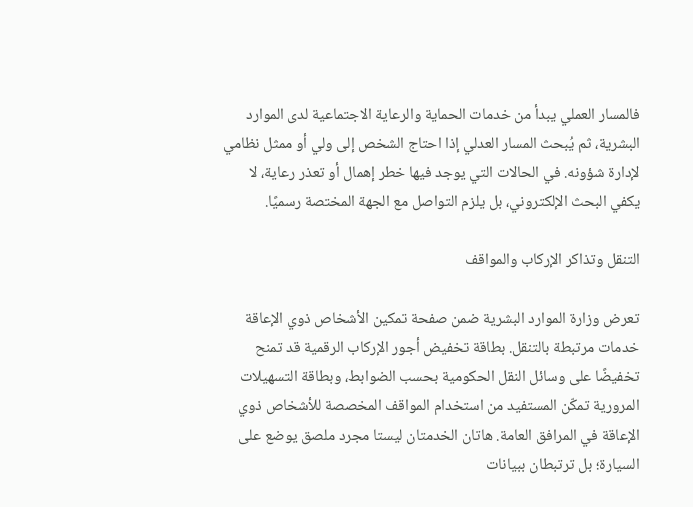فالمسار العملي يبدأ من خدمات الحماية والرعاية الاجتماعية لدى الموارد البشرية، ثم يُبحث المسار العدلي إذا احتاج الشخص إلى ولي أو ممثل نظامي لإدارة شؤونه. في الحالات التي يوجد فيها خطر إهمال أو تعذر رعاية، لا يكفي البحث الإلكتروني، بل يلزم التواصل مع الجهة المختصة رسميًا.

التنقل وتذاكر الإركاب والمواقف

تعرض وزارة الموارد البشرية ضمن صفحة تمكين الأشخاص ذوي الإعاقة خدمات مرتبطة بالتنقل. بطاقة تخفيض أجور الإركاب الرقمية قد تمنح تخفيضًا على وسائل النقل الحكومية بحسب الضوابط، وبطاقة التسهيلات المرورية تمكّن المستفيد من استخدام المواقف المخصصة للأشخاص ذوي الإعاقة في المرافق العامة. هاتان الخدمتان ليستا مجرد ملصق يوضع على السيارة؛ بل ترتبطان ببيانات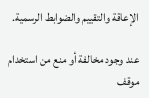الإعاقة والتقييم والضوابط الرسمية.

عند وجود مخالفة أو منع من استخدام موقف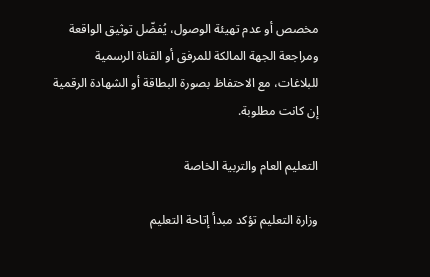مخصص أو عدم تهيئة الوصول، يُفضّل توثيق الواقعة ومراجعة الجهة المالكة للمرفق أو القناة الرسمية للبلاغات، مع الاحتفاظ بصورة البطاقة أو الشهادة الرقمية إن كانت مطلوبة.

التعليم العام والتربية الخاصة

وزارة التعليم تؤكد مبدأ إتاحة التعليم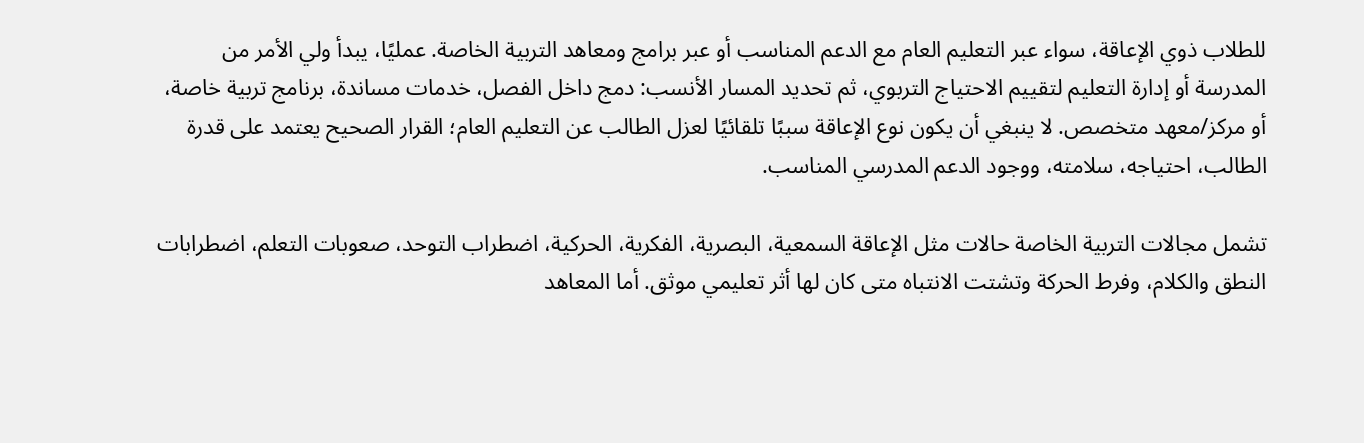للطلاب ذوي الإعاقة، سواء عبر التعليم العام مع الدعم المناسب أو عبر برامج ومعاهد التربية الخاصة. عمليًا، يبدأ ولي الأمر من المدرسة أو إدارة التعليم لتقييم الاحتياج التربوي، ثم تحديد المسار الأنسب: دمج داخل الفصل، خدمات مساندة، برنامج تربية خاصة، أو مركز/معهد متخصص. لا ينبغي أن يكون نوع الإعاقة سببًا تلقائيًا لعزل الطالب عن التعليم العام؛ القرار الصحيح يعتمد على قدرة الطالب، احتياجه، سلامته، ووجود الدعم المدرسي المناسب.

تشمل مجالات التربية الخاصة حالات مثل الإعاقة السمعية، البصرية، الفكرية، الحركية، اضطراب التوحد، صعوبات التعلم، اضطرابات النطق والكلام، وفرط الحركة وتشتت الانتباه متى كان لها أثر تعليمي موثق. أما المعاهد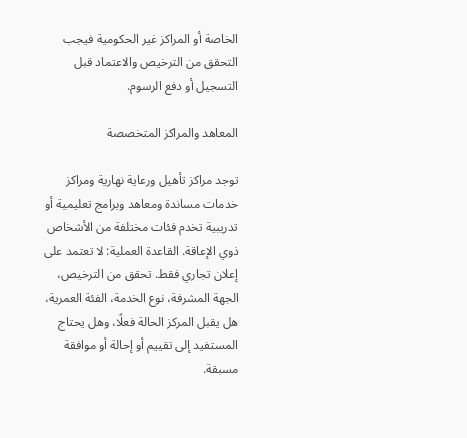الخاصة أو المراكز غير الحكومية فيجب التحقق من الترخيص والاعتماد قبل التسجيل أو دفع الرسوم.

المعاهد والمراكز المتخصصة

توجد مراكز تأهيل ورعاية نهارية ومراكز خدمات مساندة ومعاهد وبرامج تعليمية أو تدريبية تخدم فئات مختلفة من الأشخاص ذوي الإعاقة. القاعدة العملية: لا تعتمد على إعلان تجاري فقط. تحقق من الترخيص، الجهة المشرفة، نوع الخدمة، الفئة العمرية، هل يقبل المركز الحالة فعلًا، وهل يحتاج المستفيد إلى تقييم أو إحالة أو موافقة مسبقة.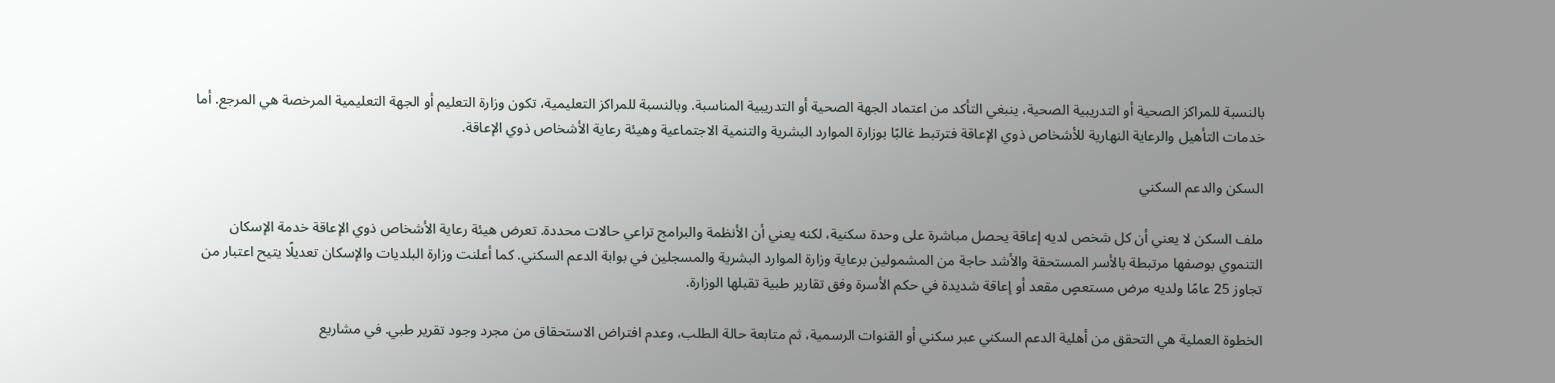بالنسبة للمراكز الصحية أو التدريبية الصحية، ينبغي التأكد من اعتماد الجهة الصحية أو التدريبية المناسبة. وبالنسبة للمراكز التعليمية، تكون وزارة التعليم أو الجهة التعليمية المرخصة هي المرجع. أما خدمات التأهيل والرعاية النهارية للأشخاص ذوي الإعاقة فترتبط غالبًا بوزارة الموارد البشرية والتنمية الاجتماعية وهيئة رعاية الأشخاص ذوي الإعاقة.

السكن والدعم السكني

ملف السكن لا يعني أن كل شخص لديه إعاقة يحصل مباشرة على وحدة سكنية، لكنه يعني أن الأنظمة والبرامج تراعي حالات محددة. تعرض هيئة رعاية الأشخاص ذوي الإعاقة خدمة الإسكان التنموي بوصفها مرتبطة بالأسر المستحقة والأشد حاجة من المشمولين برعاية وزارة الموارد البشرية والمسجلين في بوابة الدعم السكني. كما أعلنت وزارة البلديات والإسكان تعديلًا يتيح اعتبار من تجاوز 25 عامًا ولديه مرض مستعصٍ مقعد أو إعاقة شديدة في حكم الأسرة وفق تقارير طبية تقبلها الوزارة.

الخطوة العملية هي التحقق من أهلية الدعم السكني عبر سكني أو القنوات الرسمية، ثم متابعة حالة الطلب، وعدم افتراض الاستحقاق من مجرد وجود تقرير طبي. في مشاريع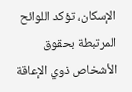الإسكان، تؤكد اللوائح المرتبطة بحقوق الأشخاص ذوي الإعاقة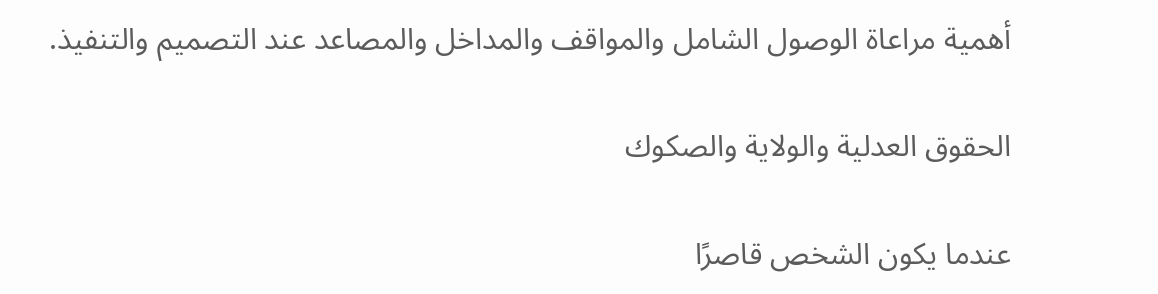أهمية مراعاة الوصول الشامل والمواقف والمداخل والمصاعد عند التصميم والتنفيذ.

الحقوق العدلية والولاية والصكوك

عندما يكون الشخص قاصرًا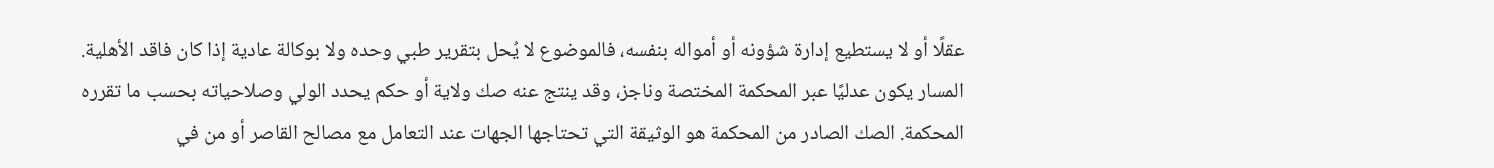عقلًا أو لا يستطيع إدارة شؤونه أو أمواله بنفسه، فالموضوع لا يُحل بتقرير طبي وحده ولا بوكالة عادية إذا كان فاقد الأهلية. المسار يكون عدليًا عبر المحكمة المختصة وناجز، وقد ينتج عنه صك ولاية أو حكم يحدد الولي وصلاحياته بحسب ما تقرره المحكمة. الصك الصادر من المحكمة هو الوثيقة التي تحتاجها الجهات عند التعامل مع مصالح القاصر أو من في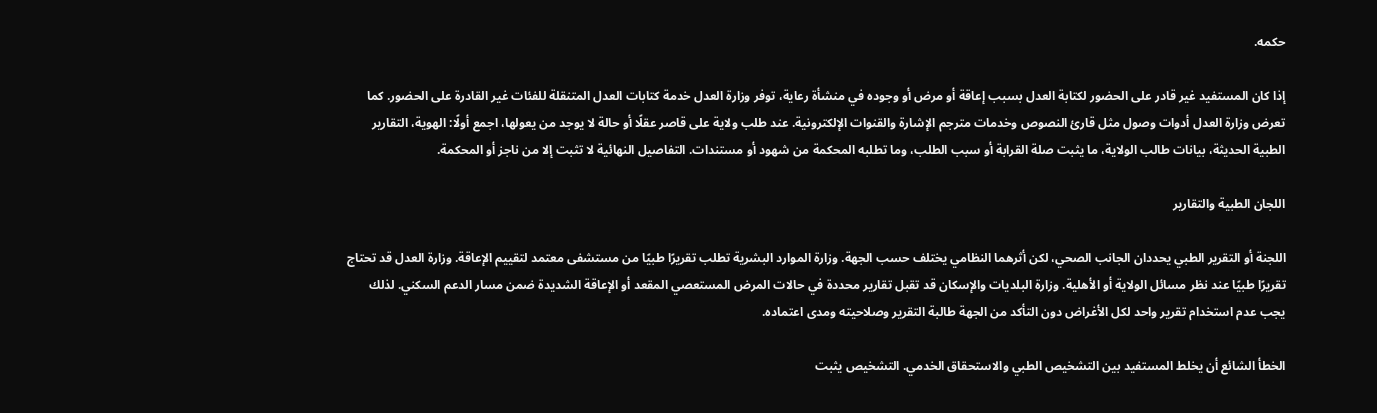حكمه.

إذا كان المستفيد غير قادر على الحضور لكتابة العدل بسبب إعاقة أو مرض أو وجوده في منشأة رعاية، توفر وزارة العدل خدمة كتابات العدل المتنقلة للفئات غير القادرة على الحضور. كما تعرض وزارة العدل أدوات وصول مثل قارئ النصوص وخدمات مترجم الإشارة والقنوات الإلكترونية. عند طلب ولاية على قاصر عقلًا أو حالة لا يوجد من يعولها، اجمع أولًا: الهوية، التقارير الطبية الحديثة، بيانات طالب الولاية، ما يثبت صلة القرابة أو سبب الطلب، وما تطلبه المحكمة من شهود أو مستندات. التفاصيل النهائية لا تثبت إلا من ناجز أو المحكمة.

اللجان الطبية والتقارير

اللجنة أو التقرير الطبي يحددان الجانب الصحي، لكن أثرهما النظامي يختلف حسب الجهة. وزارة الموارد البشرية تطلب تقريرًا طبيًا من مستشفى معتمد لتقييم الإعاقة. وزارة العدل قد تحتاج تقريرًا طبيًا عند نظر مسائل الولاية أو الأهلية. وزارة البلديات والإسكان قد تقبل تقارير محددة في حالات المرض المستعصي المقعد أو الإعاقة الشديدة ضمن مسار الدعم السكني. لذلك يجب عدم استخدام تقرير واحد لكل الأغراض دون التأكد من الجهة طالبة التقرير وصلاحيته ومدى اعتماده.

الخطأ الشائع أن يخلط المستفيد بين التشخيص الطبي والاستحقاق الخدمي. التشخيص يثبت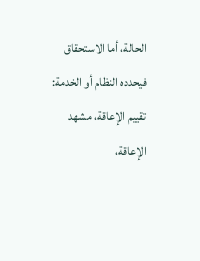الحالة، أما الاستحقاق فيحدده النظام أو الخدمة: تقييم الإعاقة، مشهد الإعاقة،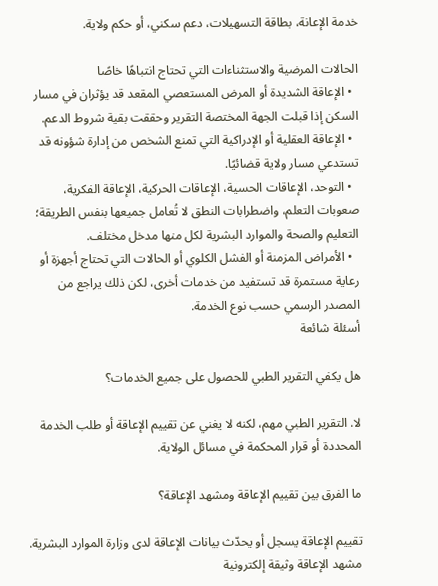خدمة الإعانة، بطاقة التسهيلات، دعم سكني، أو حكم ولاية.

الحالات المرضية والاستثناءات التي تحتاج انتباهًا خاصًا
  • الإعاقة الشديدة أو المرض المستعصي المقعد قد يؤثران في مسار السكن إذا قبلت الجهة المختصة التقرير وحققت بقية شروط الدعم.
  • الإعاقة العقلية أو الإدراكية التي تمنع الشخص من إدارة شؤونه قد تستدعي مسار ولاية قضائيًا.
  • التوحد، الإعاقات الحسية، الإعاقات الحركية، الإعاقة الفكرية، صعوبات التعلم، واضطرابات النطق لا تُعامل جميعها بنفس الطريقة؛ التعليم والصحة والموارد البشرية لكل منها مدخل مختلف.
  • الأمراض المزمنة أو الفشل الكلوي أو الحالات التي تحتاج أجهزة أو رعاية مستمرة قد تستفيد من خدمات أخرى، لكن ذلك يراجع من المصدر الرسمي حسب نوع الخدمة.
أسئلة شائعة

هل يكفي التقرير الطبي للحصول على جميع الخدمات؟

لا. التقرير الطبي مهم، لكنه لا يغني عن تقييم الإعاقة أو طلب الخدمة المحددة أو قرار المحكمة في مسائل الولاية.

ما الفرق بين تقييم الإعاقة ومشهد الإعاقة؟

تقييم الإعاقة يسجل أو يحدّث بيانات الإعاقة لدى وزارة الموارد البشرية. مشهد الإعاقة وثيقة إلكترونية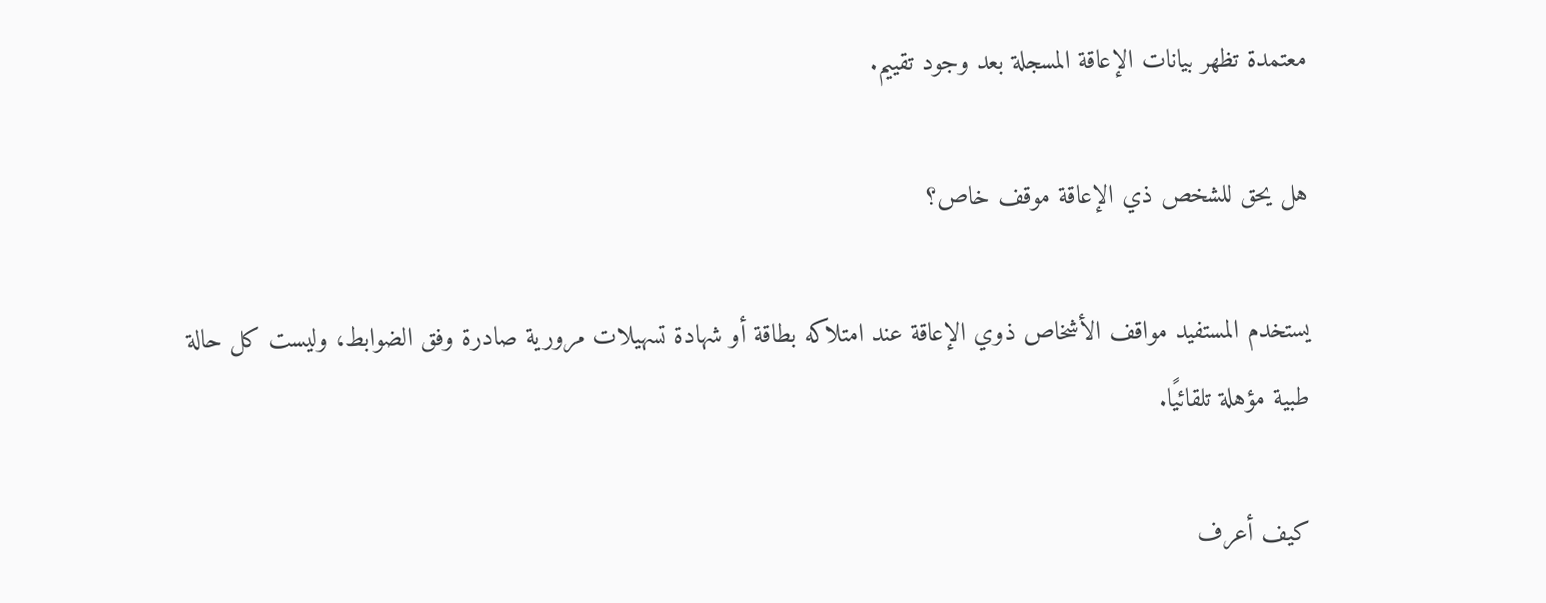معتمدة تظهر بيانات الإعاقة المسجلة بعد وجود تقييم.

هل يحق للشخص ذي الإعاقة موقف خاص؟

يستخدم المستفيد مواقف الأشخاص ذوي الإعاقة عند امتلاكه بطاقة أو شهادة تسهيلات مرورية صادرة وفق الضوابط، وليست كل حالة طبية مؤهلة تلقائيًا.

كيف أعرف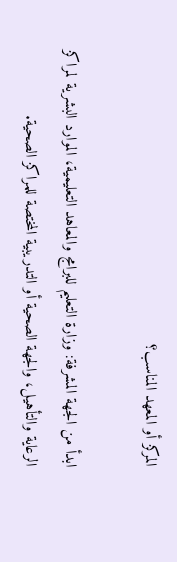المركز أو المعهد المناسب؟

ابدأ من الجهة المشرفة: وزارة التعليم للبرامج والمعاهد التعليمية، الموارد البشرية لمراكز الرعاية والتأهيل، والجهة الصحية أو التدريبية المختصة للمراكز الصحية.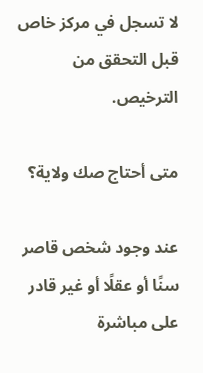لا تسجل في مركز خاص قبل التحقق من الترخيص.

متى أحتاج صك ولاية؟

عند وجود شخص قاصر سنًا أو عقلًا أو غير قادر على مباشرة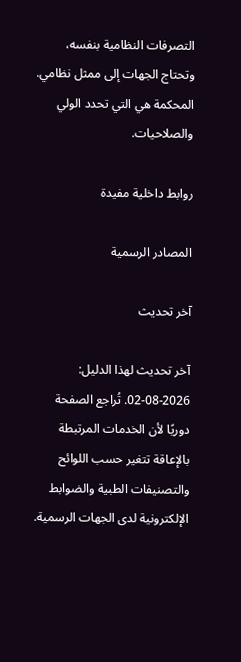التصرفات النظامية بنفسه، وتحتاج الجهات إلى ممثل نظامي. المحكمة هي التي تحدد الولي والصلاحيات.

روابط داخلية مفيدة

المصادر الرسمية

آخر تحديث

آخر تحديث لهذا الدليل: 2026-08-02. تُراجع الصفحة دوريًا لأن الخدمات المرتبطة بالإعاقة تتغير حسب اللوائح والتصنيفات الطبية والضوابط الإلكترونية لدى الجهات الرسمية.